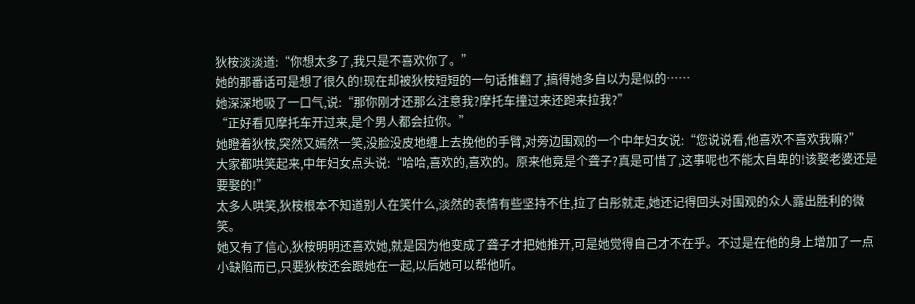狄桉淡淡道:“你想太多了,我只是不喜欢你了。”
她的那番话可是想了很久的!现在却被狄桉短短的一句话推翻了,搞得她多自以为是似的……
她深深地吸了一口气,说:“那你刚才还那么注意我?摩托车撞过来还跑来拉我?”
“正好看见摩托车开过来,是个男人都会拉你。”
她瞪着狄桉,突然又嫣然一笑,没脸没皮地缠上去挽他的手臂,对旁边围观的一个中年妇女说:“您说说看,他喜欢不喜欢我嘛?”
大家都哄笑起来,中年妇女点头说:“哈哈,喜欢的,喜欢的。原来他竟是个聋子?真是可惜了,这事呢也不能太自卑的!该娶老婆还是要娶的!”
太多人哄笑,狄桉根本不知道别人在笑什么,淡然的表情有些坚持不住,拉了白彤就走,她还记得回头对围观的众人露出胜利的微笑。
她又有了信心,狄桉明明还喜欢她,就是因为他变成了聋子才把她推开,可是她觉得自己才不在乎。不过是在他的身上增加了一点小缺陷而已,只要狄桉还会跟她在一起,以后她可以帮他听。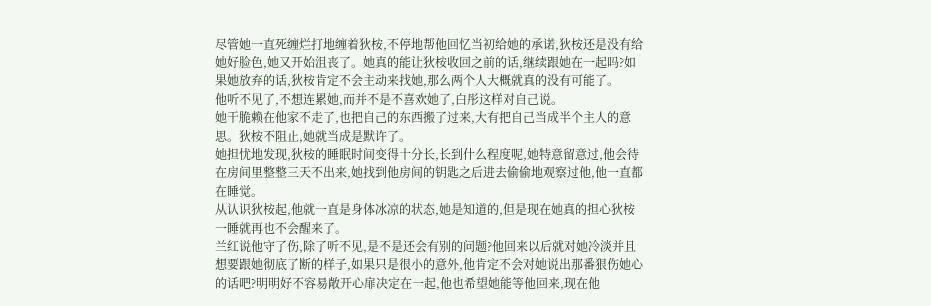尽管她一直死缠烂打地缠着狄桉,不停地帮他回忆当初给她的承诺,狄桉还是没有给她好脸色,她又开始沮丧了。她真的能让狄桉收回之前的话,继续跟她在一起吗?如果她放弃的话,狄桉肯定不会主动来找她,那么两个人大概就真的没有可能了。
他听不见了,不想连累她,而并不是不喜欢她了,白彤这样对自己说。
她干脆赖在他家不走了,也把自己的东西搬了过来,大有把自己当成半个主人的意思。狄桉不阻止,她就当成是默许了。
她担忧地发现,狄桉的睡眠时间变得十分长,长到什么程度呢,她特意留意过,他会待在房间里整整三天不出来,她找到他房间的钥匙之后进去偷偷地观察过他,他一直都在睡觉。
从认识狄桉起,他就一直是身体冰凉的状态,她是知道的,但是现在她真的担心狄桉一睡就再也不会醒来了。
兰红说他守了伤,除了听不见,是不是还会有别的问题?他回来以后就对她冷淡并且想要跟她彻底了断的样子,如果只是很小的意外,他肯定不会对她说出那番狠伤她心的话吧?明明好不容易敞开心扉决定在一起,他也希望她能等他回来,现在他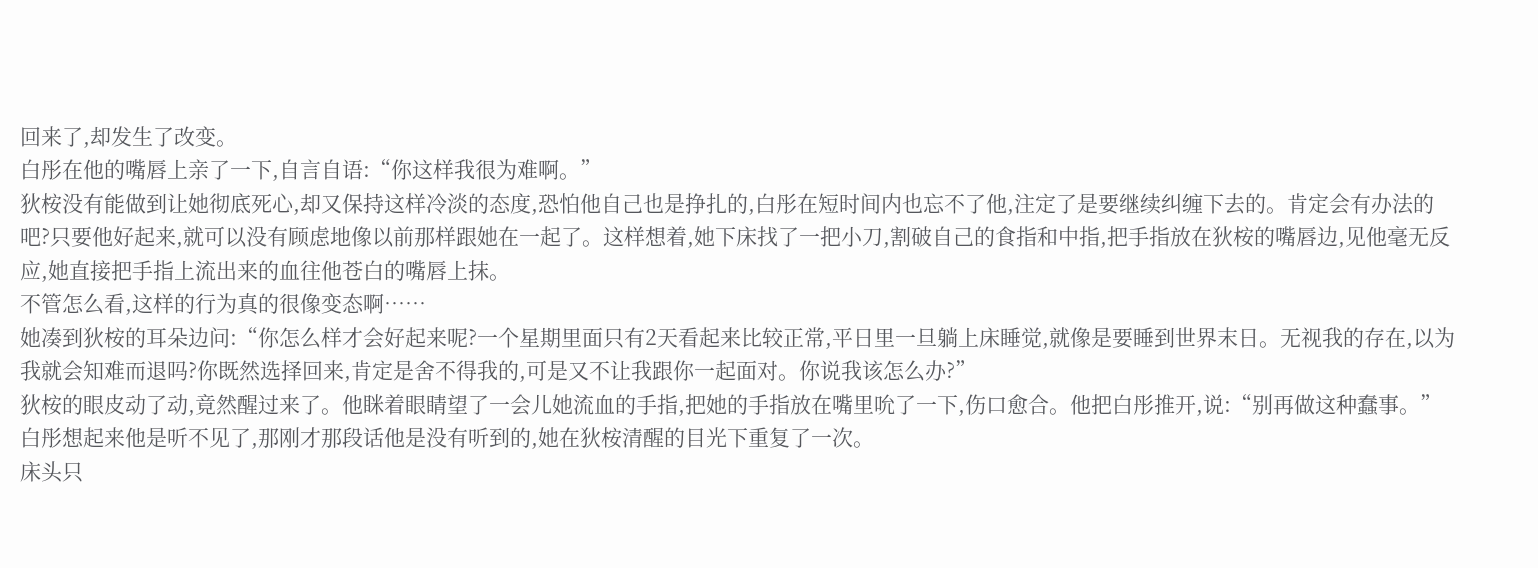回来了,却发生了改变。
白彤在他的嘴唇上亲了一下,自言自语:“你这样我很为难啊。”
狄桉没有能做到让她彻底死心,却又保持这样冷淡的态度,恐怕他自己也是挣扎的,白彤在短时间内也忘不了他,注定了是要继续纠缠下去的。肯定会有办法的吧?只要他好起来,就可以没有顾虑地像以前那样跟她在一起了。这样想着,她下床找了一把小刀,割破自己的食指和中指,把手指放在狄桉的嘴唇边,见他毫无反应,她直接把手指上流出来的血往他苍白的嘴唇上抹。
不管怎么看,这样的行为真的很像变态啊……
她凑到狄桉的耳朵边问:“你怎么样才会好起来呢?一个星期里面只有2天看起来比较正常,平日里一旦躺上床睡觉,就像是要睡到世界末日。无视我的存在,以为我就会知难而退吗?你既然选择回来,肯定是舍不得我的,可是又不让我跟你一起面对。你说我该怎么办?”
狄桉的眼皮动了动,竟然醒过来了。他眯着眼睛望了一会儿她流血的手指,把她的手指放在嘴里吮了一下,伤口愈合。他把白彤推开,说:“别再做这种蠢事。”
白彤想起来他是听不见了,那刚才那段话他是没有听到的,她在狄桉清醒的目光下重复了一次。
床头只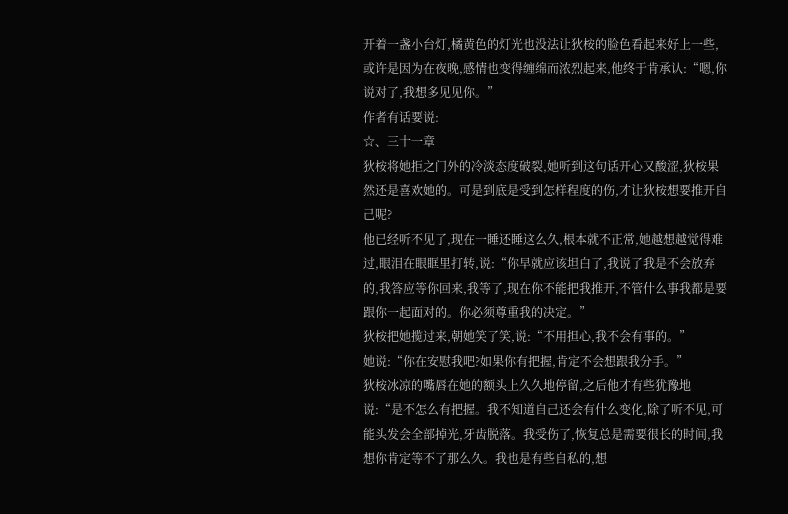开着一盏小台灯,橘黄色的灯光也没法让狄桉的脸色看起来好上一些,或许是因为在夜晚,感情也变得缠绵而浓烈起来,他终于肯承认:“嗯,你说对了,我想多见见你。”
作者有话要说:
☆、三十一章
狄桉将她拒之门外的冷淡态度破裂,她听到这句话开心又酸涩,狄桉果然还是喜欢她的。可是到底是受到怎样程度的伤,才让狄桉想要推开自己呢?
他已经听不见了,现在一睡还睡这么久,根本就不正常,她越想越觉得难过,眼泪在眼眶里打转,说:“你早就应该坦白了,我说了我是不会放弃的,我答应等你回来,我等了,现在你不能把我推开,不管什么事我都是要跟你一起面对的。你必须尊重我的决定。”
狄桉把她揽过来,朝她笑了笑,说:“不用担心,我不会有事的。”
她说:“你在安慰我吧?如果你有把握,肯定不会想跟我分手。”
狄桉冰凉的嘴唇在她的额头上久久地停留,之后他才有些犹豫地说:“是不怎么有把握。我不知道自己还会有什么变化,除了听不见,可能头发会全部掉光,牙齿脱落。我受伤了,恢复总是需要很长的时间,我想你肯定等不了那么久。我也是有些自私的,想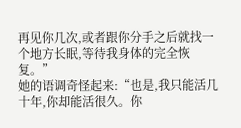再见你几次,或者跟你分手之后就找一个地方长眠,等待我身体的完全恢复。”
她的语调奇怪起来:“也是,我只能活几十年,你却能活很久。你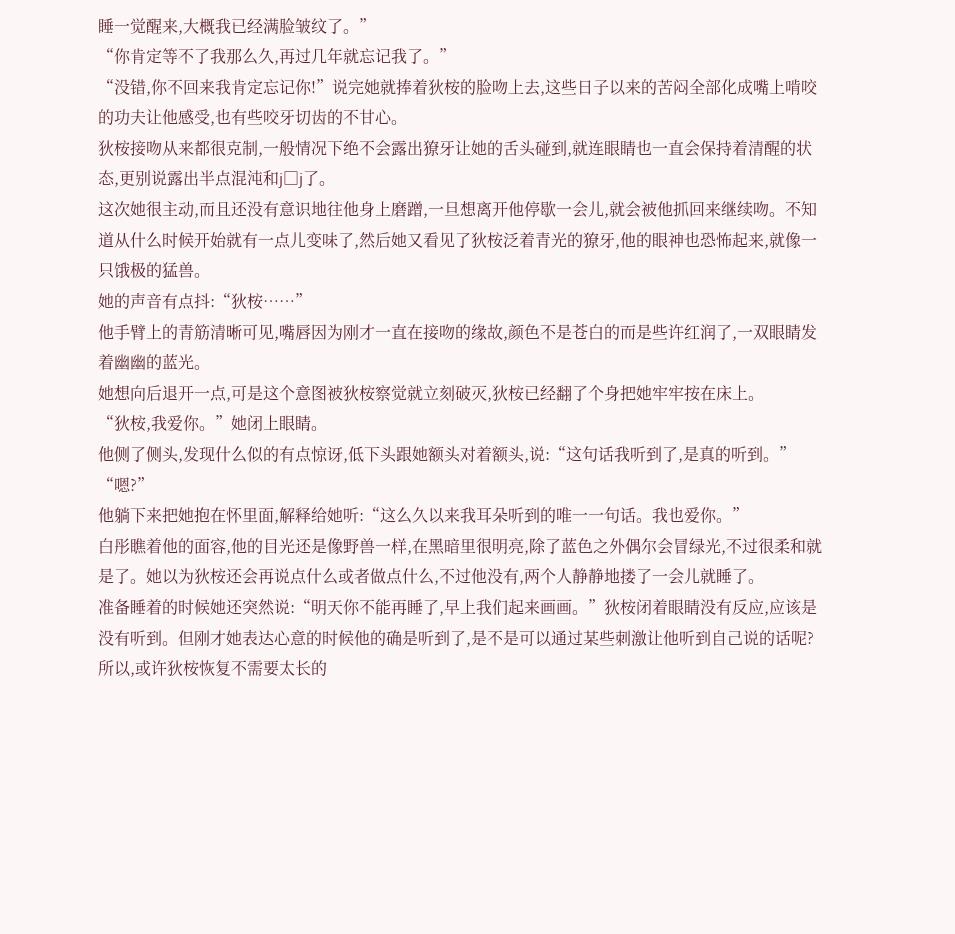睡一觉醒来,大概我已经满脸皱纹了。”
“你肯定等不了我那么久,再过几年就忘记我了。”
“没错,你不回来我肯定忘记你!”说完她就捧着狄桉的脸吻上去,这些日子以来的苦闷全部化成嘴上啃咬的功夫让他感受,也有些咬牙切齿的不甘心。
狄桉接吻从来都很克制,一般情况下绝不会露出獠牙让她的舌头碰到,就连眼睛也一直会保持着清醒的状态,更别说露出半点混沌和j□j了。
这次她很主动,而且还没有意识地往他身上磨蹭,一旦想离开他停歇一会儿,就会被他抓回来继续吻。不知道从什么时候开始就有一点儿变味了,然后她又看见了狄桉泛着青光的獠牙,他的眼神也恐怖起来,就像一只饿极的猛兽。
她的声音有点抖:“狄桉……”
他手臂上的青筋清晰可见,嘴唇因为刚才一直在接吻的缘故,颜色不是苍白的而是些许红润了,一双眼睛发着幽幽的蓝光。
她想向后退开一点,可是这个意图被狄桉察觉就立刻破灭,狄桉已经翻了个身把她牢牢按在床上。
“狄桉,我爱你。”她闭上眼睛。
他侧了侧头,发现什么似的有点惊讶,低下头跟她额头对着额头,说:“这句话我听到了,是真的听到。”
“嗯?”
他躺下来把她抱在怀里面,解释给她听:“这么久以来我耳朵听到的唯一一句话。我也爱你。”
白彤瞧着他的面容,他的目光还是像野兽一样,在黑暗里很明亮,除了蓝色之外偶尔会冒绿光,不过很柔和就是了。她以为狄桉还会再说点什么或者做点什么,不过他没有,两个人静静地搂了一会儿就睡了。
准备睡着的时候她还突然说:“明天你不能再睡了,早上我们起来画画。”狄桉闭着眼睛没有反应,应该是没有听到。但刚才她表达心意的时候他的确是听到了,是不是可以通过某些刺激让他听到自己说的话呢?
所以,或许狄桉恢复不需要太长的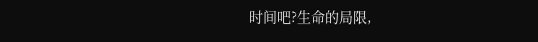时间吧?生命的局限,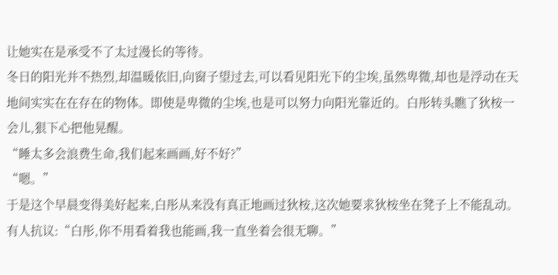让她实在是承受不了太过漫长的等待。
冬日的阳光并不热烈,却温暖依旧,向窗子望过去,可以看见阳光下的尘埃,虽然卑微,却也是浮动在天地间实实在在存在的物体。即使是卑微的尘埃,也是可以努力向阳光靠近的。白彤转头瞧了狄桉一会儿,狠下心把他晃醒。
“睡太多会浪费生命,我们起来画画,好不好?”
“嗯。”
于是这个早晨变得美好起来,白彤从来没有真正地画过狄桉,这次她要求狄桉坐在凳子上不能乱动。
有人抗议:“白彤,你不用看着我也能画,我一直坐着会很无聊。”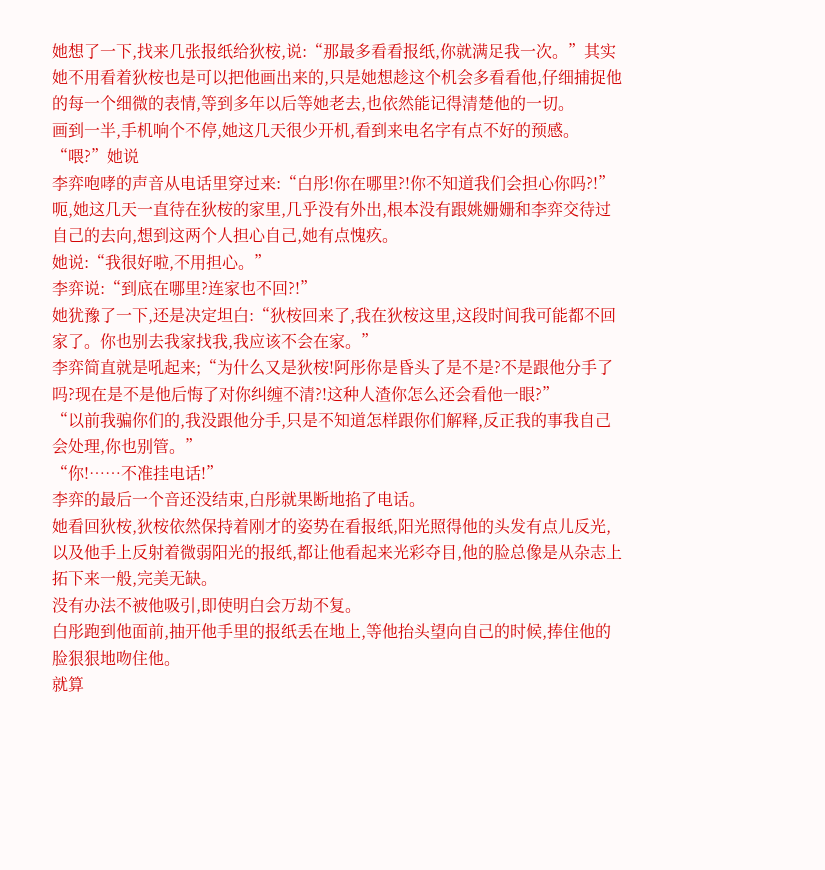她想了一下,找来几张报纸给狄桉,说:“那最多看看报纸,你就满足我一次。”其实她不用看着狄桉也是可以把他画出来的,只是她想趁这个机会多看看他,仔细捕捉他的每一个细微的表情,等到多年以后等她老去,也依然能记得清楚他的一切。
画到一半,手机响个不停,她这几天很少开机,看到来电名字有点不好的预感。
“喂?”她说
李弈咆哮的声音从电话里穿过来:“白彤!你在哪里?!你不知道我们会担心你吗?!”
呃,她这几天一直待在狄桉的家里,几乎没有外出,根本没有跟姚姗姗和李弈交待过自己的去向,想到这两个人担心自己,她有点愧疚。
她说:“我很好啦,不用担心。”
李弈说:“到底在哪里?连家也不回?!”
她犹豫了一下,还是决定坦白:“狄桉回来了,我在狄桉这里,这段时间我可能都不回家了。你也别去我家找我,我应该不会在家。”
李弈简直就是吼起来;“为什么又是狄桉!阿彤你是昏头了是不是?不是跟他分手了吗?现在是不是他后悔了对你纠缠不清?!这种人渣你怎么还会看他一眼?”
“以前我骗你们的,我没跟他分手,只是不知道怎样跟你们解释,反正我的事我自己会处理,你也别管。”
“你!……不准挂电话!”
李弈的最后一个音还没结束,白彤就果断地掐了电话。
她看回狄桉,狄桉依然保持着刚才的姿势在看报纸,阳光照得他的头发有点儿反光,以及他手上反射着微弱阳光的报纸,都让他看起来光彩夺目,他的脸总像是从杂志上拓下来一般,完美无缺。
没有办法不被他吸引,即使明白会万劫不复。
白彤跑到他面前,抽开他手里的报纸丢在地上,等他抬头望向自己的时候,捧住他的脸狠狠地吻住他。
就算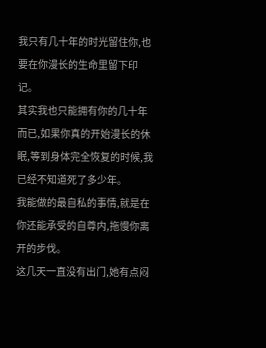我只有几十年的时光留住你,也要在你漫长的生命里留下印记。
其实我也只能拥有你的几十年而已,如果你真的开始漫长的休眠,等到身体完全恢复的时候,我已经不知道死了多少年。
我能做的最自私的事情,就是在你还能承受的自尊内,拖慢你离开的步伐。
这几天一直没有出门,她有点闷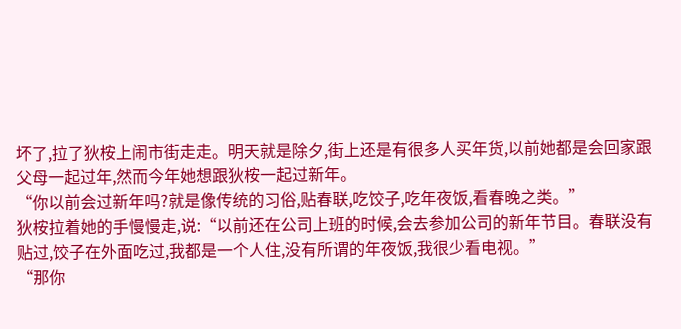坏了,拉了狄桉上闹市街走走。明天就是除夕,街上还是有很多人买年货,以前她都是会回家跟父母一起过年,然而今年她想跟狄桉一起过新年。
“你以前会过新年吗?就是像传统的习俗,贴春联,吃饺子,吃年夜饭,看春晚之类。”
狄桉拉着她的手慢慢走,说:“以前还在公司上班的时候,会去参加公司的新年节目。春联没有贴过,饺子在外面吃过,我都是一个人住,没有所谓的年夜饭,我很少看电视。”
“那你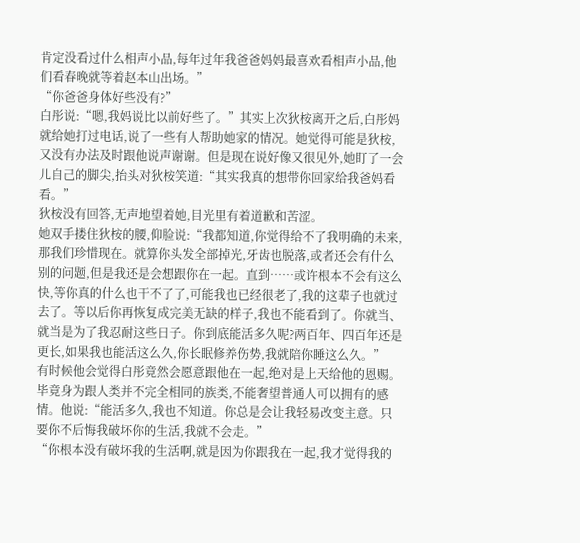肯定没看过什么相声小品,每年过年我爸爸妈妈最喜欢看相声小品,他们看春晚就等着赵本山出场。”
“你爸爸身体好些没有?”
白彤说:“嗯,我妈说比以前好些了。”其实上次狄桉离开之后,白彤妈就给她打过电话,说了一些有人帮助她家的情况。她觉得可能是狄桉,又没有办法及时跟他说声谢谢。但是现在说好像又很见外,她盯了一会儿自己的脚尖,抬头对狄桉笑道:“其实我真的想带你回家给我爸妈看看。”
狄桉没有回答,无声地望着她,目光里有着道歉和苦涩。
她双手搂住狄桉的腰,仰脸说:“我都知道,你觉得给不了我明确的未来,那我们珍惜现在。就算你头发全部掉光,牙齿也脱落,或者还会有什么别的问题,但是我还是会想跟你在一起。直到……或许根本不会有这么快,等你真的什么也干不了了,可能我也已经很老了,我的这辈子也就过去了。等以后你再恢复成完美无缺的样子,我也不能看到了。你就当、就当是为了我忍耐这些日子。你到底能活多久呢?两百年、四百年还是更长,如果我也能活这么久,你长眠修养伤势,我就陪你睡这么久。”
有时候他会觉得白彤竟然会愿意跟他在一起,绝对是上天给他的恩赐。毕竟身为跟人类并不完全相同的族类,不能奢望普通人可以拥有的感情。他说:“能活多久,我也不知道。你总是会让我轻易改变主意。只要你不后悔我破坏你的生活,我就不会走。”
“你根本没有破坏我的生活啊,就是因为你跟我在一起,我才觉得我的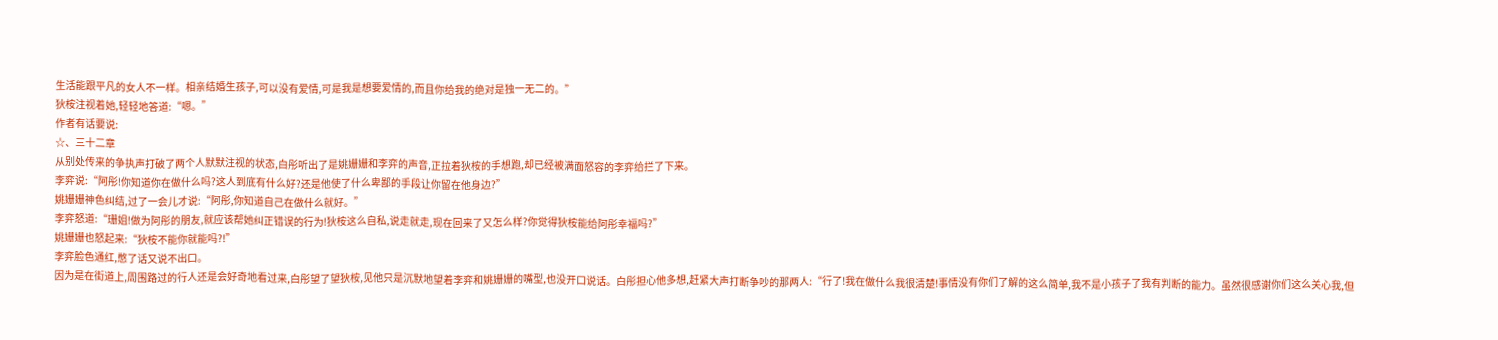生活能跟平凡的女人不一样。相亲结婚生孩子,可以没有爱情,可是我是想要爱情的,而且你给我的绝对是独一无二的。”
狄桉注视着她,轻轻地答道:“嗯。”
作者有话要说:
☆、三十二章
从别处传来的争执声打破了两个人默默注视的状态,白彤听出了是姚姗姗和李弈的声音,正拉着狄桉的手想跑,却已经被满面怒容的李弈给拦了下来。
李弈说:“阿彤!你知道你在做什么吗?这人到底有什么好?还是他使了什么卑鄙的手段让你留在他身边?”
姚姗姗神色纠结,过了一会儿才说:“阿彤,你知道自己在做什么就好。”
李弈怒道:“珊姐!做为阿彤的朋友,就应该帮她纠正错误的行为!狄桉这么自私,说走就走,现在回来了又怎么样?你觉得狄桉能给阿彤幸福吗?”
姚姗姗也怒起来:“狄桉不能你就能吗?!”
李弈脸色通红,憋了话又说不出口。
因为是在街道上,周围路过的行人还是会好奇地看过来,白彤望了望狄桉,见他只是沉默地望着李弈和姚姗姗的嘴型,也没开口说话。白彤担心他多想,赶紧大声打断争吵的那两人:“行了!我在做什么我很清楚!事情没有你们了解的这么简单,我不是小孩子了我有判断的能力。虽然很感谢你们这么关心我,但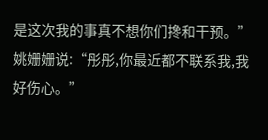是这次我的事真不想你们搀和干预。”
姚姗姗说:“彤彤,你最近都不联系我,我好伤心。”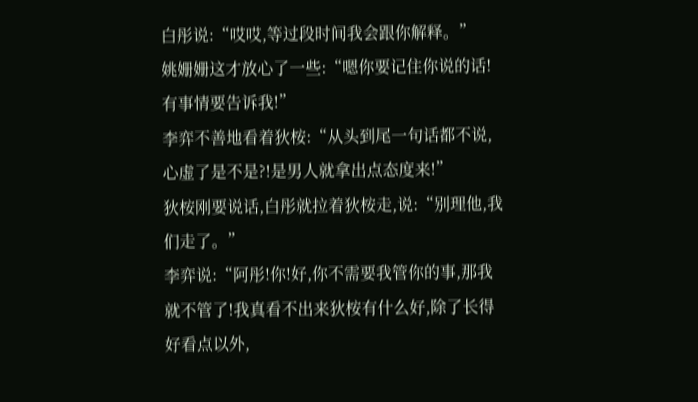白彤说:“哎哎,等过段时间我会跟你解释。”
姚姗姗这才放心了一些:“嗯你要记住你说的话!有事情要告诉我!”
李弈不善地看着狄桉:“从头到尾一句话都不说,心虚了是不是?!是男人就拿出点态度来!”
狄桉刚要说话,白彤就拉着狄桉走,说:“别理他,我们走了。”
李弈说:“阿彤!你!好,你不需要我管你的事,那我就不管了!我真看不出来狄桉有什么好,除了长得好看点以外,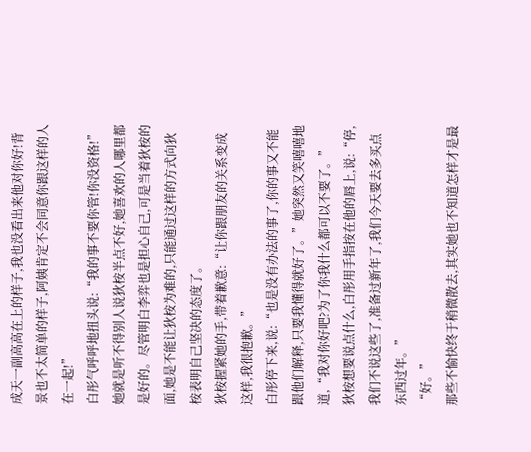成天一副高高在上的样子,我也没看出来他对你好!背景也不太简单的样子,阿姨肯定不会同意你跟这样的人在一起!”
白彤气呼呼地扭头说:“我的事不要你管!你没资格!”她就是听不得别人说狄桉半点不好,她喜欢的人哪里都是好的。尽管明白李弈也是担心自己,可是当着狄桉的面,她是不能让狄桉为难的,只能通过这样的方式向狄桉表明自己坚决的态度了。
狄桉握紧她的手,带着歉意:“让你跟朋友的关系变成这样,我很抱歉。”
白彤停下来,说:“也是没有办法的事了,你的事又不能跟他们解释,只要我懂得就好了。”她突然又笑嘻嘻地道,“我对你好吧?为了你我什么都可以不要了。”
狄桉想要说点什么,白彤用手指按在他的唇上,说:“停,我们不说这些了,准备过新年了,我们今天要去多买点东西过年。”
“好。”
那些不愉快终于稍微散去,其实她也不知道怎样才是最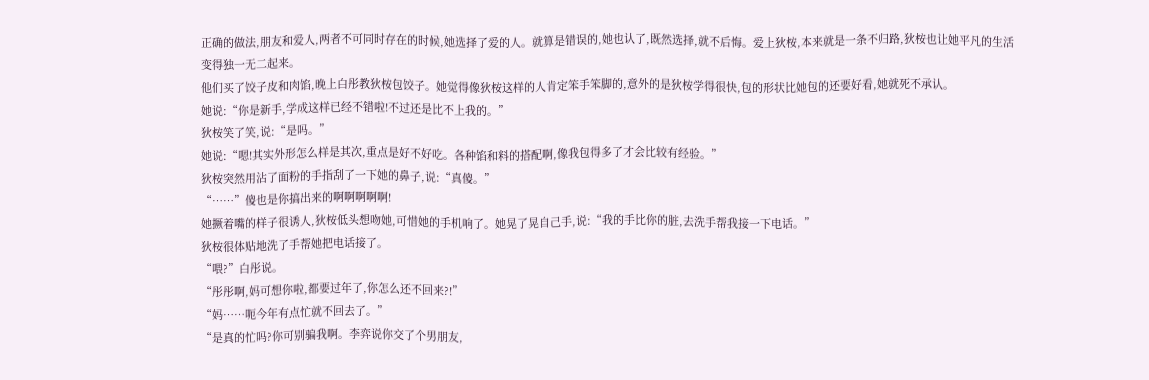正确的做法,朋友和爱人,两者不可同时存在的时候,她选择了爱的人。就算是错误的,她也认了,既然选择,就不后悔。爱上狄桉,本来就是一条不归路,狄桉也让她平凡的生活变得独一无二起来。
他们买了饺子皮和肉馅,晚上白彤教狄桉包饺子。她觉得像狄桉这样的人肯定笨手笨脚的,意外的是狄桉学得很快,包的形状比她包的还要好看,她就死不承认。
她说:“你是新手,学成这样已经不错啦!不过还是比不上我的。”
狄桉笑了笑,说:“是吗。”
她说:“嗯!其实外形怎么样是其次,重点是好不好吃。各种馅和料的搭配啊,像我包得多了才会比较有经验。”
狄桉突然用沾了面粉的手指刮了一下她的鼻子,说:“真傻。”
“……”傻也是你搞出来的啊啊啊啊啊!
她撅着嘴的样子很诱人,狄桉低头想吻她,可惜她的手机响了。她晃了晃自己手,说:“我的手比你的脏,去洗手帮我接一下电话。”
狄桉很体贴地洗了手帮她把电话接了。
“喂?”白彤说。
“彤彤啊,妈可想你啦,都要过年了,你怎么还不回来?!”
“妈……呃今年有点忙就不回去了。”
“是真的忙吗?你可别骗我啊。李弈说你交了个男朋友,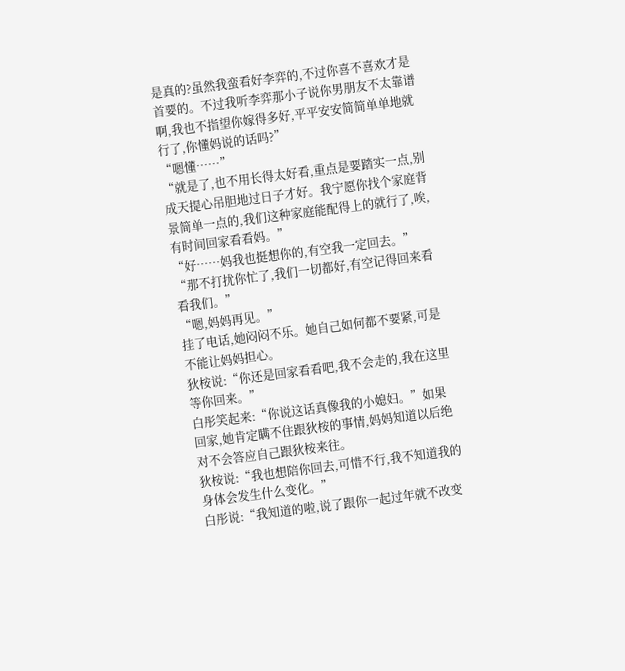是真的?虽然我蛮看好李弈的,不过你喜不喜欢才是首要的。不过我听李弈那小子说你男朋友不太靠谱啊,我也不指望你嫁得多好,平平安安简简单单地就行了,你懂妈说的话吗?”
“嗯懂……”
“就是了,也不用长得太好看,重点是要踏实一点,别成天提心吊胆地过日子才好。我宁愿你找个家庭背景简单一点的,我们这种家庭能配得上的就行了,唉,有时间回家看看妈。”
“好……妈我也挺想你的,有空我一定回去。”
“那不打扰你忙了,我们一切都好,有空记得回来看看我们。”
“嗯,妈妈再见。”
挂了电话,她闷闷不乐。她自己如何都不要紧,可是不能让妈妈担心。
狄桉说:“你还是回家看看吧,我不会走的,我在这里等你回来。”
白彤笑起来:“你说这话真像我的小媳妇。”如果回家,她肯定瞒不住跟狄桉的事情,妈妈知道以后绝对不会答应自己跟狄桉来往。
狄桉说:“我也想陪你回去,可惜不行,我不知道我的身体会发生什么变化。”
白彤说:“我知道的啦,说了跟你一起过年就不改变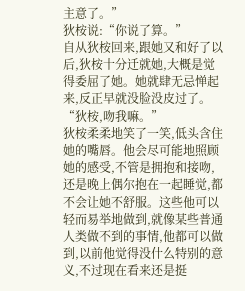主意了。”
狄桉说:“你说了算。”
自从狄桉回来,跟她又和好了以后,狄桉十分迁就她,大概是觉得委屈了她。她就肆无忌惮起来,反正早就没脸没皮过了。
“狄桉,吻我嘛。”
狄桉柔柔地笑了一笑,低头含住她的嘴唇。他会尽可能地照顾她的感受,不管是拥抱和接吻,还是晚上偶尔抱在一起睡觉,都不会让她不舒服。这些他可以轻而易举地做到,就像某些普通人类做不到的事情,他都可以做到,以前他觉得没什么特别的意义,不过现在看来还是挺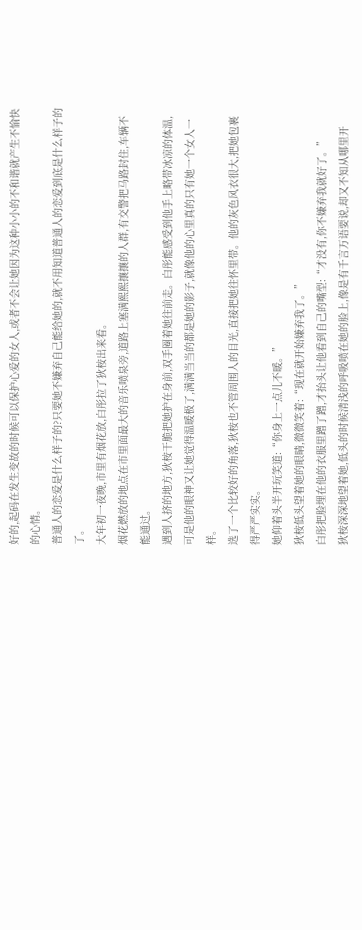好的,起码在发生变故的时候可以保护心爱的女人,或者不会让她因为这种小小的不和谐就产生不愉快的心情。
普通人的恋爱是什么样子的?只要她不嫌弃自己能给她的,就不用知道普通人的恋爱到底是什么样子的了。
大年初一夜晚,市里有烟花放,白彤拉了狄桉出来看。
烟花燃放的地点在市里面最大的音乐喷泉旁,道路上塞满熙熙攘攘的人群,有交警把马路封住,车辆不能通过。
遇到人挤的地方,狄桉干脆把她护在身前,双手圈着她往前走。白彤能感受到他手上略带冰凉的体温,可是他的眼神又让她觉得温暖极了,满满当当的都是她的影子,就像他的心里真的只有她一个女人一样。
选了一个比较好的角落,狄桉也不管周围人的目光,直接把她往怀里带。他的灰色风衣很大,把她包裹得严严实实。
她仰着头半开玩笑道:“你身上一点儿不暖。”
狄桉低头望着她的眼睛,微微笑着:“现在就开始嫌弃我了。”
白彤把脸埋在他的衣服里蹭了蹭,才抬头让他看到自己的嘴型:“才没有,你不嫌弃我就好了。”
狄桉深深地望着她,低头的时候清浅的呼吸喷在她的脸上,像是有千言万语要说,却又不知从哪里开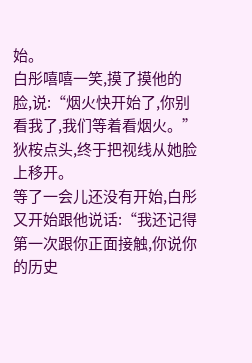始。
白彤嘻嘻一笑,摸了摸他的脸,说:“烟火快开始了,你别看我了,我们等着看烟火。”
狄桉点头,终于把视线从她脸上移开。
等了一会儿还没有开始,白彤又开始跟他说话:“我还记得第一次跟你正面接触,你说你的历史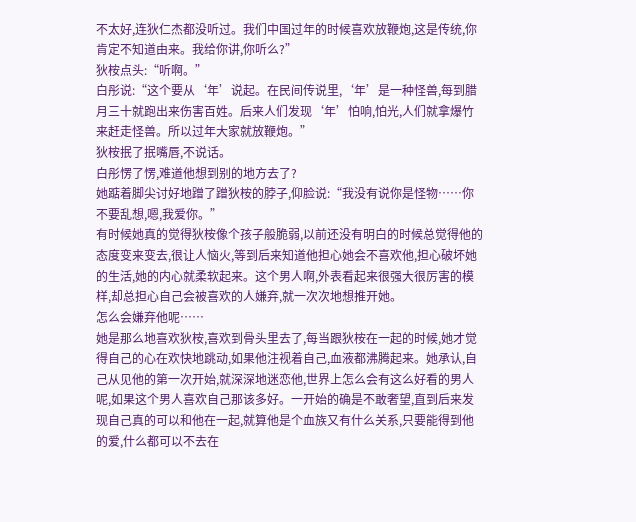不太好,连狄仁杰都没听过。我们中国过年的时候喜欢放鞭炮,这是传统,你肯定不知道由来。我给你讲,你听么?”
狄桉点头:“听啊。”
白彤说:“这个要从‘年’说起。在民间传说里,‘年’是一种怪兽,每到腊月三十就跑出来伤害百姓。后来人们发现‘年’怕响,怕光,人们就拿爆竹来赶走怪兽。所以过年大家就放鞭炮。”
狄桉抿了抿嘴唇,不说话。
白彤愣了愣,难道他想到别的地方去了?
她踮着脚尖讨好地蹭了蹭狄桉的脖子,仰脸说:“我没有说你是怪物……你不要乱想,嗯,我爱你。”
有时候她真的觉得狄桉像个孩子般脆弱,以前还没有明白的时候总觉得他的态度变来变去,很让人恼火,等到后来知道他担心她会不喜欢他,担心破坏她的生活,她的内心就柔软起来。这个男人啊,外表看起来很强大很厉害的模样,却总担心自己会被喜欢的人嫌弃,就一次次地想推开她。
怎么会嫌弃他呢……
她是那么地喜欢狄桉,喜欢到骨头里去了,每当跟狄桉在一起的时候,她才觉得自己的心在欢快地跳动,如果他注视着自己,血液都沸腾起来。她承认,自己从见他的第一次开始,就深深地迷恋他,世界上怎么会有这么好看的男人呢,如果这个男人喜欢自己那该多好。一开始的确是不敢奢望,直到后来发现自己真的可以和他在一起,就算他是个血族又有什么关系,只要能得到他的爱,什么都可以不去在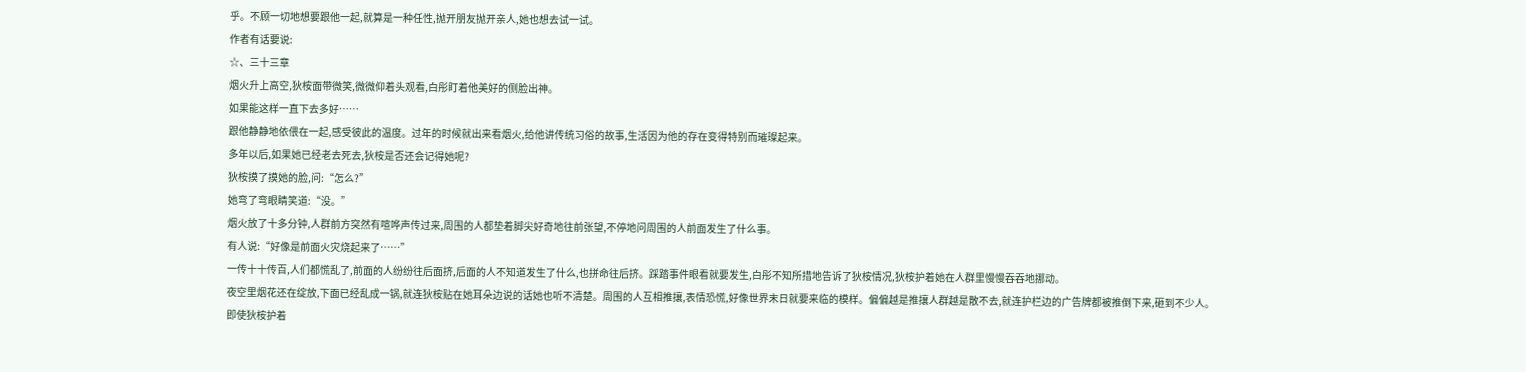乎。不顾一切地想要跟他一起,就算是一种任性,抛开朋友抛开亲人,她也想去试一试。
作者有话要说:
☆、三十三章
烟火升上高空,狄桉面带微笑,微微仰着头观看,白彤盯着他美好的侧脸出神。
如果能这样一直下去多好……
跟他静静地依偎在一起,感受彼此的温度。过年的时候就出来看烟火,给他讲传统习俗的故事,生活因为他的存在变得特别而璀璨起来。
多年以后,如果她已经老去死去,狄桉是否还会记得她呢?
狄桉摸了摸她的脸,问:“怎么?”
她弯了弯眼睛笑道:“没。”
烟火放了十多分钟,人群前方突然有喧哗声传过来,周围的人都垫着脚尖好奇地往前张望,不停地问周围的人前面发生了什么事。
有人说:“好像是前面火灾烧起来了……”
一传十十传百,人们都慌乱了,前面的人纷纷往后面挤,后面的人不知道发生了什么,也拼命往后挤。踩踏事件眼看就要发生,白彤不知所措地告诉了狄桉情况,狄桉护着她在人群里慢慢吞吞地挪动。
夜空里烟花还在绽放,下面已经乱成一锅,就连狄桉贴在她耳朵边说的话她也听不清楚。周围的人互相推攘,表情恐慌,好像世界末日就要来临的模样。偏偏越是推攘人群越是散不去,就连护栏边的广告牌都被推倒下来,砸到不少人。
即使狄桉护着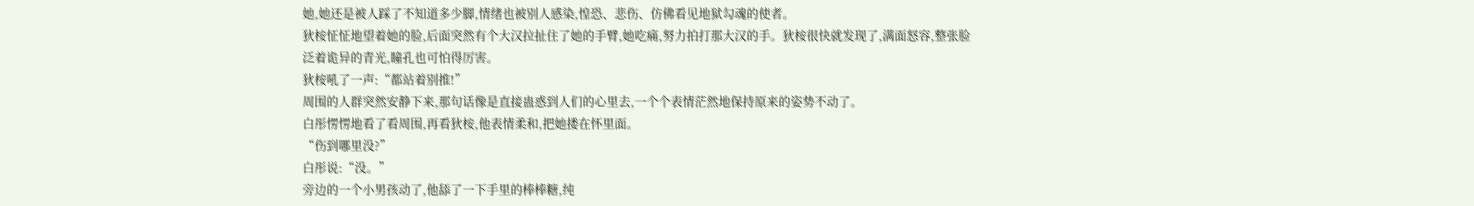她,她还是被人踩了不知道多少脚,情绪也被别人感染,惶恐、悲伤、仿佛看见地狱勾魂的使者。
狄桉怔怔地望着她的脸,后面突然有个大汉拉扯住了她的手臂,她吃痛,努力拍打那大汉的手。狄桉很快就发现了,满面怒容,整张脸泛着诡异的青光,瞳孔也可怕得厉害。
狄桉吼了一声:“都站着别推!”
周围的人群突然安静下来,那句话像是直接蛊惑到人们的心里去,一个个表情茫然地保持原来的姿势不动了。
白彤愣愣地看了看周围,再看狄桉,他表情柔和,把她搂在怀里面。
“伤到哪里没?”
白彤说:“没。”
旁边的一个小男孩动了,他舔了一下手里的棒棒糖,纯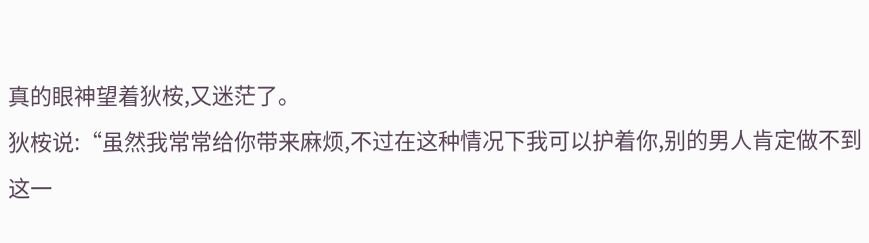真的眼神望着狄桉,又迷茫了。
狄桉说:“虽然我常常给你带来麻烦,不过在这种情况下我可以护着你,别的男人肯定做不到这一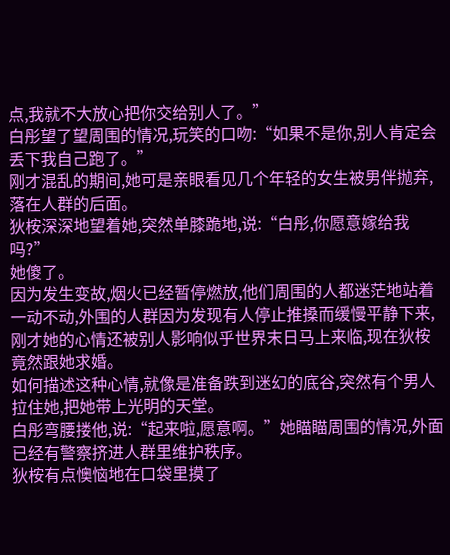点,我就不大放心把你交给别人了。”
白彤望了望周围的情况,玩笑的口吻:“如果不是你,别人肯定会丢下我自己跑了。”
刚才混乱的期间,她可是亲眼看见几个年轻的女生被男伴抛弃,落在人群的后面。
狄桉深深地望着她,突然单膝跪地,说:“白彤,你愿意嫁给我吗?”
她傻了。
因为发生变故,烟火已经暂停燃放,他们周围的人都迷茫地站着一动不动,外围的人群因为发现有人停止推搡而缓慢平静下来,刚才她的心情还被别人影响似乎世界末日马上来临,现在狄桉竟然跟她求婚。
如何描述这种心情,就像是准备跌到迷幻的底谷,突然有个男人拉住她,把她带上光明的天堂。
白彤弯腰搂他,说:“起来啦,愿意啊。”她瞄瞄周围的情况,外面已经有警察挤进人群里维护秩序。
狄桉有点懊恼地在口袋里摸了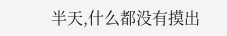半天,什么都没有摸出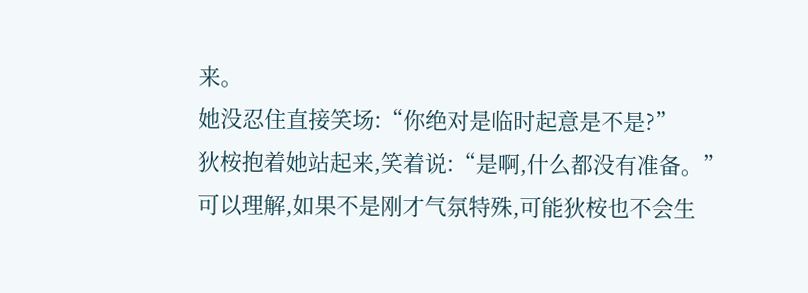来。
她没忍住直接笑场:“你绝对是临时起意是不是?”
狄桉抱着她站起来,笑着说:“是啊,什么都没有准备。”
可以理解,如果不是刚才气氛特殊,可能狄桉也不会生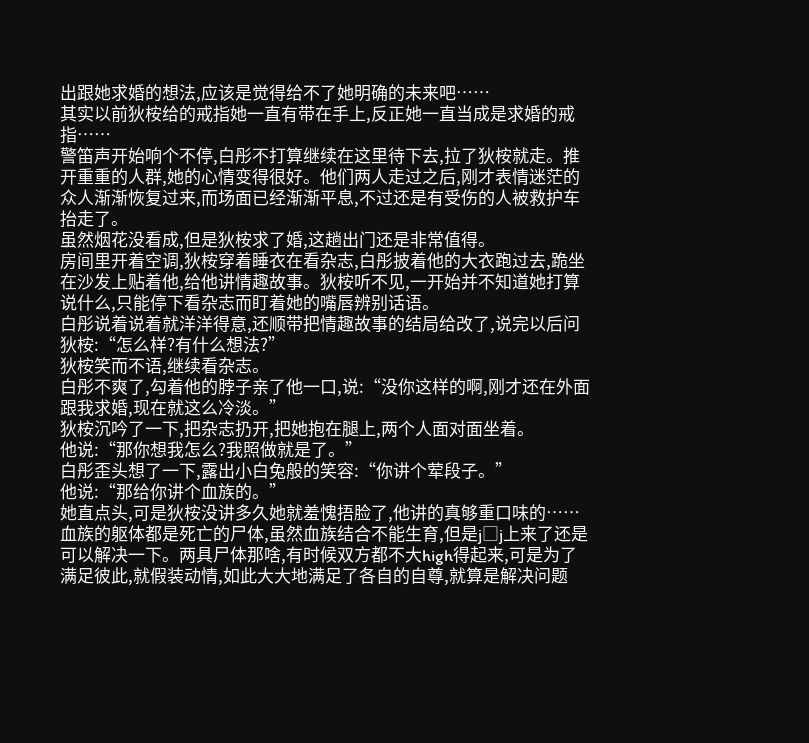出跟她求婚的想法,应该是觉得给不了她明确的未来吧……
其实以前狄桉给的戒指她一直有带在手上,反正她一直当成是求婚的戒指……
警笛声开始响个不停,白彤不打算继续在这里待下去,拉了狄桉就走。推开重重的人群,她的心情变得很好。他们两人走过之后,刚才表情迷茫的众人渐渐恢复过来,而场面已经渐渐平息,不过还是有受伤的人被救护车抬走了。
虽然烟花没看成,但是狄桉求了婚,这趟出门还是非常值得。
房间里开着空调,狄桉穿着睡衣在看杂志,白彤披着他的大衣跑过去,跪坐在沙发上贴着他,给他讲情趣故事。狄桉听不见,一开始并不知道她打算说什么,只能停下看杂志而盯着她的嘴唇辨别话语。
白彤说着说着就洋洋得意,还顺带把情趣故事的结局给改了,说完以后问狄桉:“怎么样?有什么想法?”
狄桉笑而不语,继续看杂志。
白彤不爽了,勾着他的脖子亲了他一口,说:“没你这样的啊,刚才还在外面跟我求婚,现在就这么冷淡。”
狄桉沉吟了一下,把杂志扔开,把她抱在腿上,两个人面对面坐着。
他说:“那你想我怎么?我照做就是了。”
白彤歪头想了一下,露出小白兔般的笑容:“你讲个荤段子。”
他说:“那给你讲个血族的。”
她直点头,可是狄桉没讲多久她就羞愧捂脸了,他讲的真够重口味的……
血族的躯体都是死亡的尸体,虽然血族结合不能生育,但是j□j上来了还是可以解决一下。两具尸体那啥,有时候双方都不大high得起来,可是为了满足彼此,就假装动情,如此大大地满足了各自的自尊,就算是解决问题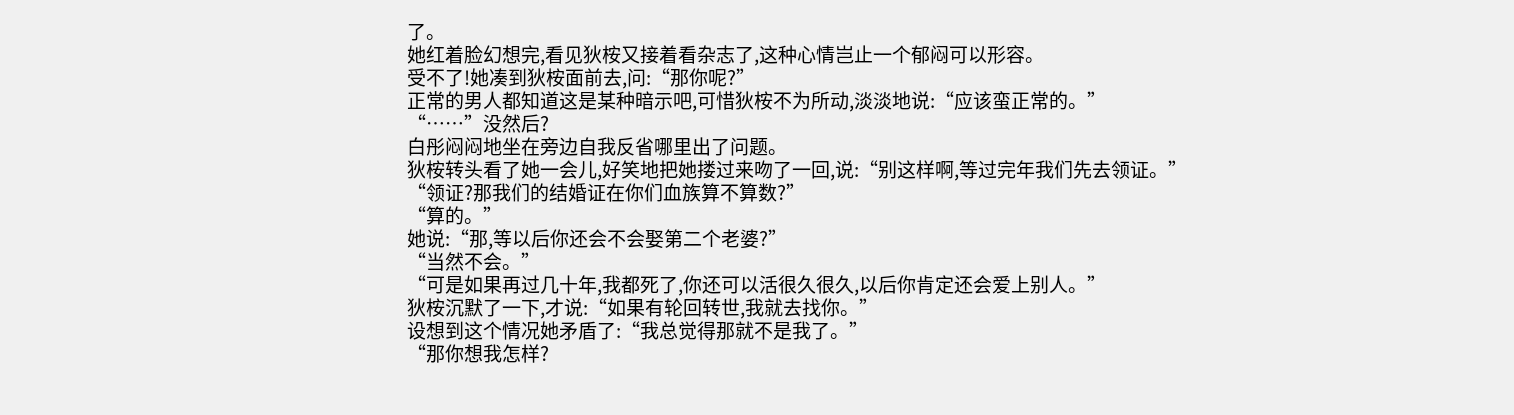了。
她红着脸幻想完,看见狄桉又接着看杂志了,这种心情岂止一个郁闷可以形容。
受不了!她凑到狄桉面前去,问:“那你呢?”
正常的男人都知道这是某种暗示吧,可惜狄桉不为所动,淡淡地说:“应该蛮正常的。”
“……”没然后?
白彤闷闷地坐在旁边自我反省哪里出了问题。
狄桉转头看了她一会儿,好笑地把她搂过来吻了一回,说:“别这样啊,等过完年我们先去领证。”
“领证?那我们的结婚证在你们血族算不算数?”
“算的。”
她说:“那,等以后你还会不会娶第二个老婆?”
“当然不会。”
“可是如果再过几十年,我都死了,你还可以活很久很久,以后你肯定还会爱上别人。”
狄桉沉默了一下,才说:“如果有轮回转世,我就去找你。”
设想到这个情况她矛盾了:“我总觉得那就不是我了。”
“那你想我怎样?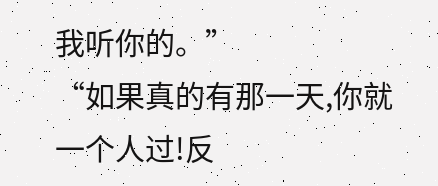我听你的。”
“如果真的有那一天,你就一个人过!反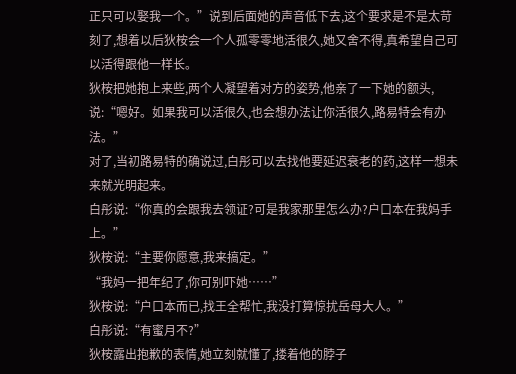正只可以娶我一个。”说到后面她的声音低下去,这个要求是不是太苛刻了,想着以后狄桉会一个人孤零零地活很久,她又舍不得,真希望自己可以活得跟他一样长。
狄桉把她抱上来些,两个人凝望着对方的姿势,他亲了一下她的额头,说:“嗯好。如果我可以活很久,也会想办法让你活很久,路易特会有办法。”
对了,当初路易特的确说过,白彤可以去找他要延迟衰老的药,这样一想未来就光明起来。
白彤说:“你真的会跟我去领证?可是我家那里怎么办?户口本在我妈手上。”
狄桉说:“主要你愿意,我来搞定。”
“我妈一把年纪了,你可别吓她……”
狄桉说:“户口本而已,找王全帮忙,我没打算惊扰岳母大人。”
白彤说:“有蜜月不?”
狄桉露出抱歉的表情,她立刻就懂了,搂着他的脖子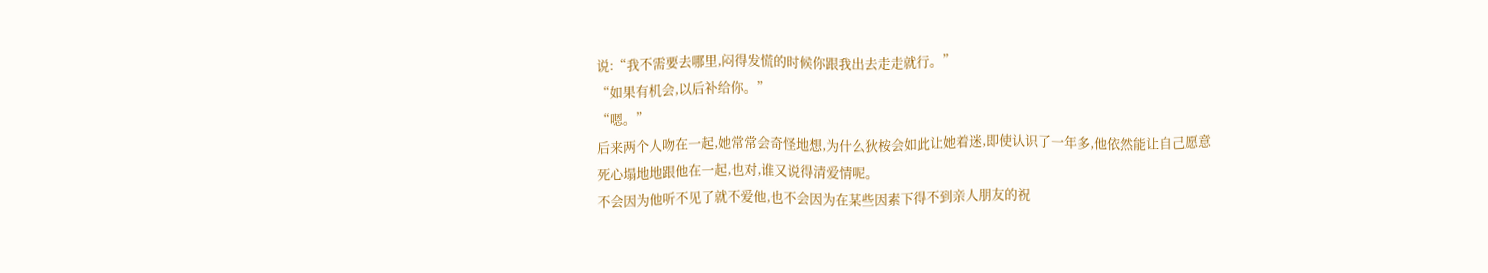说:“我不需要去哪里,闷得发慌的时候你跟我出去走走就行。”
“如果有机会,以后补给你。”
“嗯。”
后来两个人吻在一起,她常常会奇怪地想,为什么狄桉会如此让她着迷,即使认识了一年多,他依然能让自己愿意死心塌地地跟他在一起,也对,谁又说得清爱情呢。
不会因为他听不见了就不爱他,也不会因为在某些因素下得不到亲人朋友的祝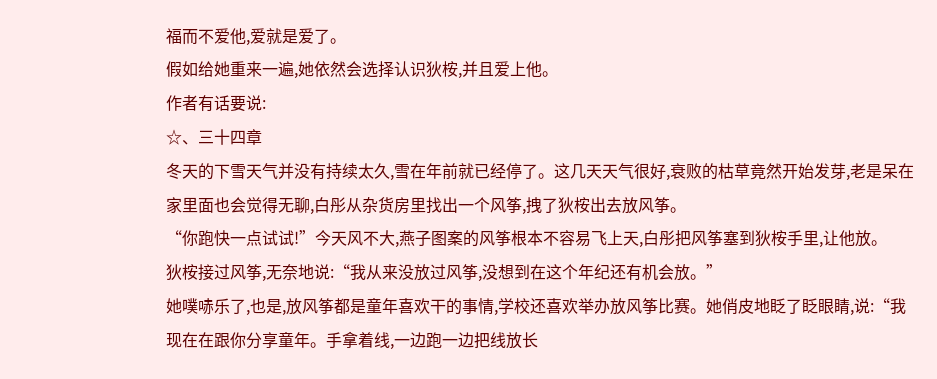福而不爱他,爱就是爱了。
假如给她重来一遍,她依然会选择认识狄桉,并且爱上他。
作者有话要说:
☆、三十四章
冬天的下雪天气并没有持续太久,雪在年前就已经停了。这几天天气很好,衰败的枯草竟然开始发芽,老是呆在家里面也会觉得无聊,白彤从杂货房里找出一个风筝,拽了狄桉出去放风筝。
“你跑快一点试试!”今天风不大,燕子图案的风筝根本不容易飞上天,白彤把风筝塞到狄桉手里,让他放。
狄桉接过风筝,无奈地说:“我从来没放过风筝,没想到在这个年纪还有机会放。”
她噗哧乐了,也是,放风筝都是童年喜欢干的事情,学校还喜欢举办放风筝比赛。她俏皮地眨了眨眼睛,说:“我现在在跟你分享童年。手拿着线,一边跑一边把线放长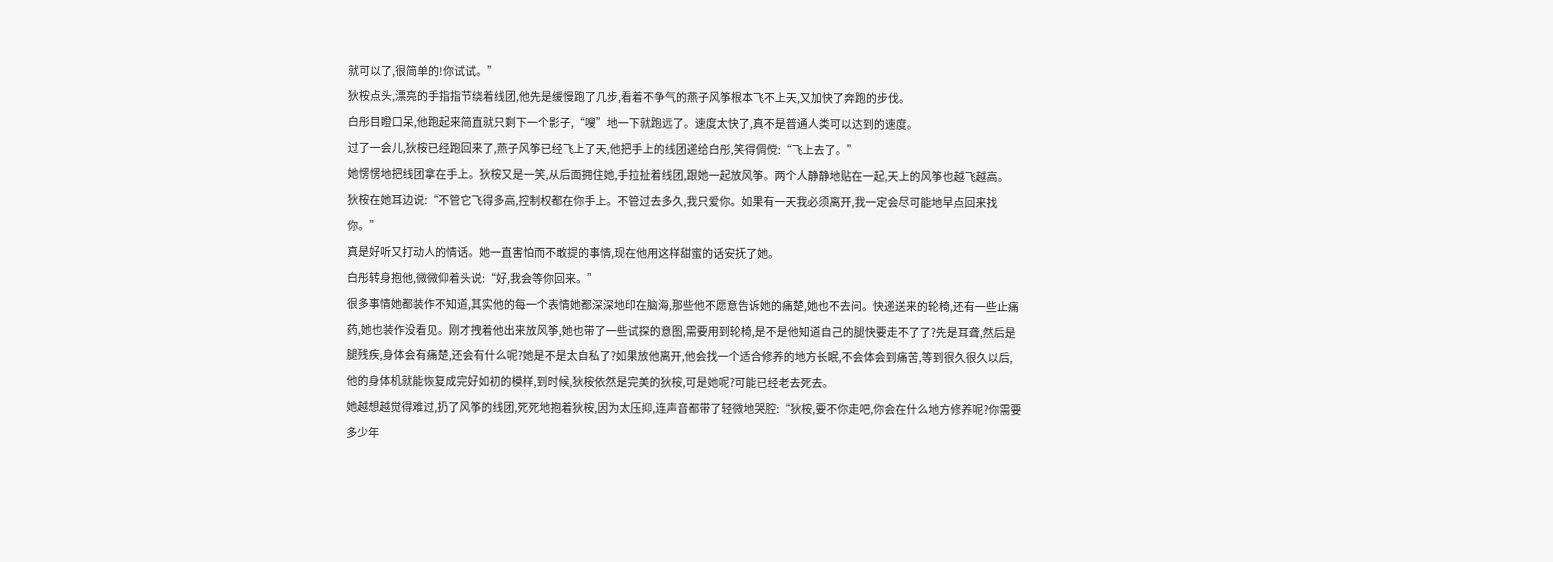就可以了,很简单的!你试试。”
狄桉点头,漂亮的手指指节绕着线团,他先是缓慢跑了几步,看着不争气的燕子风筝根本飞不上天,又加快了奔跑的步伐。
白彤目瞪口呆,他跑起来简直就只剩下一个影子,“嗖”地一下就跑远了。速度太快了,真不是普通人类可以达到的速度。
过了一会儿,狄桉已经跑回来了,燕子风筝已经飞上了天,他把手上的线团递给白彤,笑得倜傥:“飞上去了。”
她愣愣地把线团拿在手上。狄桉又是一笑,从后面拥住她,手拉扯着线团,跟她一起放风筝。两个人静静地贴在一起,天上的风筝也越飞越高。
狄桉在她耳边说:“不管它飞得多高,控制权都在你手上。不管过去多久,我只爱你。如果有一天我必须离开,我一定会尽可能地早点回来找你。”
真是好听又打动人的情话。她一直害怕而不敢提的事情,现在他用这样甜蜜的话安抚了她。
白彤转身抱他,微微仰着头说:“好,我会等你回来。”
很多事情她都装作不知道,其实他的每一个表情她都深深地印在脑海,那些他不愿意告诉她的痛楚,她也不去问。快递送来的轮椅,还有一些止痛药,她也装作没看见。刚才拽着他出来放风筝,她也带了一些试探的意图,需要用到轮椅,是不是他知道自己的腿快要走不了了?先是耳聋,然后是腿残疾,身体会有痛楚,还会有什么呢?她是不是太自私了?如果放他离开,他会找一个适合修养的地方长眠,不会体会到痛苦,等到很久很久以后,他的身体机就能恢复成完好如初的模样,到时候,狄桉依然是完美的狄桉,可是她呢?可能已经老去死去。
她越想越觉得难过,扔了风筝的线团,死死地抱着狄桉,因为太压抑,连声音都带了轻微地哭腔:“狄桉,要不你走吧,你会在什么地方修养呢?你需要多少年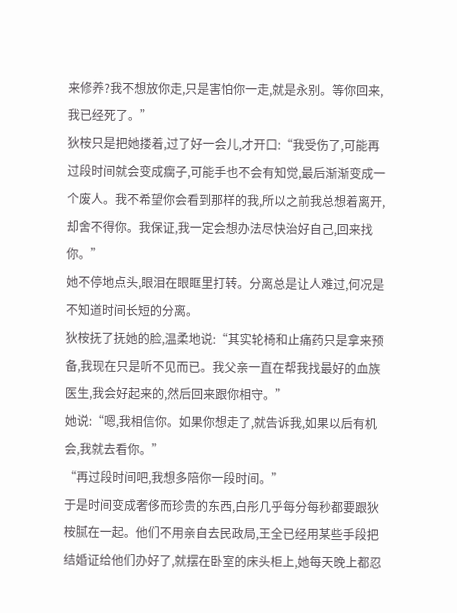来修养?我不想放你走,只是害怕你一走,就是永别。等你回来,我已经死了。”
狄桉只是把她搂着,过了好一会儿,才开口:“我受伤了,可能再过段时间就会变成瘸子,可能手也不会有知觉,最后渐渐变成一个废人。我不希望你会看到那样的我,所以之前我总想着离开,却舍不得你。我保证,我一定会想办法尽快治好自己,回来找你。”
她不停地点头,眼泪在眼眶里打转。分离总是让人难过,何况是不知道时间长短的分离。
狄桉抚了抚她的脸,温柔地说:“其实轮椅和止痛药只是拿来预备,我现在只是听不见而已。我父亲一直在帮我找最好的血族医生,我会好起来的,然后回来跟你相守。”
她说:“嗯,我相信你。如果你想走了,就告诉我,如果以后有机会,我就去看你。”
“再过段时间吧,我想多陪你一段时间。”
于是时间变成奢侈而珍贵的东西,白彤几乎每分每秒都要跟狄桉腻在一起。他们不用亲自去民政局,王全已经用某些手段把结婚证给他们办好了,就摆在卧室的床头柜上,她每天晚上都忍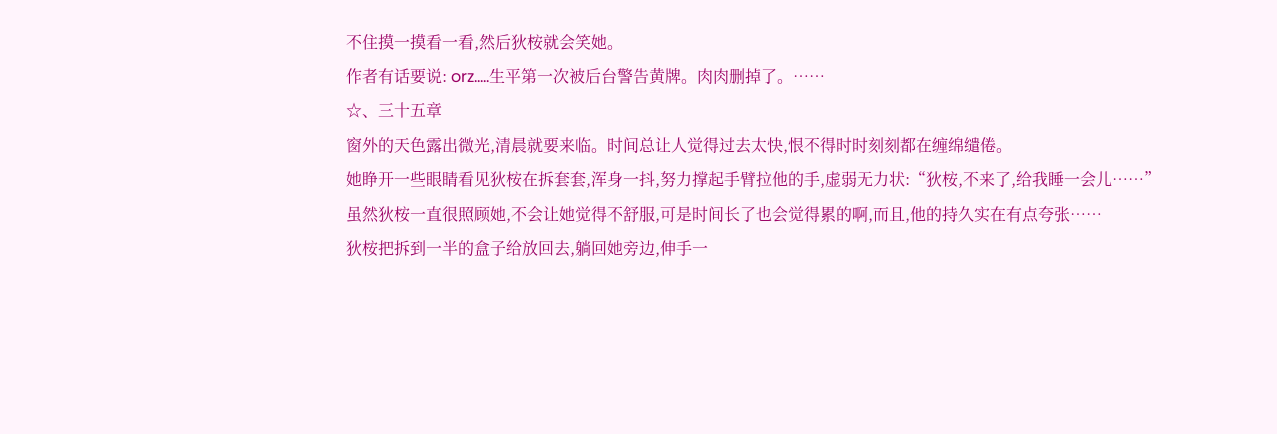不住摸一摸看一看,然后狄桉就会笑她。
作者有话要说: orz.....生平第一次被后台警告黄牌。肉肉删掉了。……
☆、三十五章
窗外的天色露出微光,清晨就要来临。时间总让人觉得过去太快,恨不得时时刻刻都在缠绵缱倦。
她睁开一些眼睛看见狄桉在拆套套,浑身一抖,努力撑起手臂拉他的手,虚弱无力状:“狄桉,不来了,给我睡一会儿……”
虽然狄桉一直很照顾她,不会让她觉得不舒服,可是时间长了也会觉得累的啊,而且,他的持久实在有点夸张……
狄桉把拆到一半的盒子给放回去,躺回她旁边,伸手一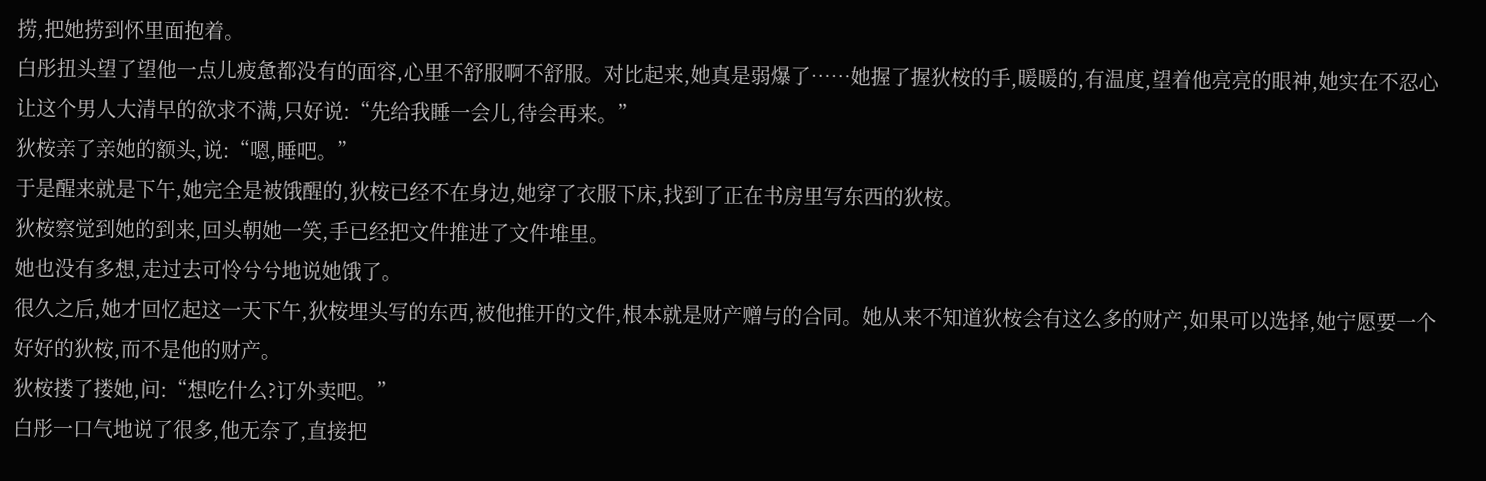捞,把她捞到怀里面抱着。
白彤扭头望了望他一点儿疲惫都没有的面容,心里不舒服啊不舒服。对比起来,她真是弱爆了……她握了握狄桉的手,暖暖的,有温度,望着他亮亮的眼神,她实在不忍心让这个男人大清早的欲求不满,只好说:“先给我睡一会儿,待会再来。”
狄桉亲了亲她的额头,说:“嗯,睡吧。”
于是醒来就是下午,她完全是被饿醒的,狄桉已经不在身边,她穿了衣服下床,找到了正在书房里写东西的狄桉。
狄桉察觉到她的到来,回头朝她一笑,手已经把文件推进了文件堆里。
她也没有多想,走过去可怜兮兮地说她饿了。
很久之后,她才回忆起这一天下午,狄桉埋头写的东西,被他推开的文件,根本就是财产赠与的合同。她从来不知道狄桉会有这么多的财产,如果可以选择,她宁愿要一个好好的狄桉,而不是他的财产。
狄桉搂了搂她,问:“想吃什么?订外卖吧。”
白彤一口气地说了很多,他无奈了,直接把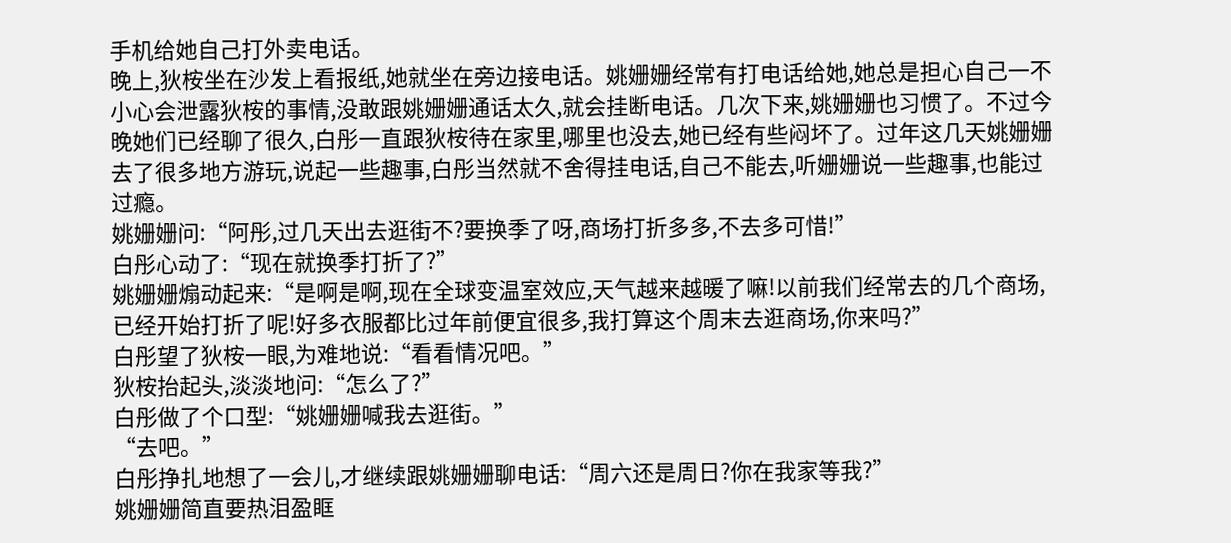手机给她自己打外卖电话。
晚上,狄桉坐在沙发上看报纸,她就坐在旁边接电话。姚姗姗经常有打电话给她,她总是担心自己一不小心会泄露狄桉的事情,没敢跟姚姗姗通话太久,就会挂断电话。几次下来,姚姗姗也习惯了。不过今晚她们已经聊了很久,白彤一直跟狄桉待在家里,哪里也没去,她已经有些闷坏了。过年这几天姚姗姗去了很多地方游玩,说起一些趣事,白彤当然就不舍得挂电话,自己不能去,听姗姗说一些趣事,也能过过瘾。
姚姗姗问:“阿彤,过几天出去逛街不?要换季了呀,商场打折多多,不去多可惜!”
白彤心动了:“现在就换季打折了?”
姚姗姗煽动起来:“是啊是啊,现在全球变温室效应,天气越来越暖了嘛!以前我们经常去的几个商场,已经开始打折了呢!好多衣服都比过年前便宜很多,我打算这个周末去逛商场,你来吗?”
白彤望了狄桉一眼,为难地说:“看看情况吧。”
狄桉抬起头,淡淡地问:“怎么了?”
白彤做了个口型:“姚姗姗喊我去逛街。”
“去吧。”
白彤挣扎地想了一会儿,才继续跟姚姗姗聊电话:“周六还是周日?你在我家等我?”
姚姗姗简直要热泪盈眶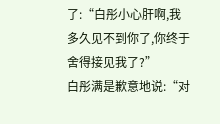了:“白彤小心肝啊,我多久见不到你了,你终于舍得接见我了?”
白彤满是歉意地说:“对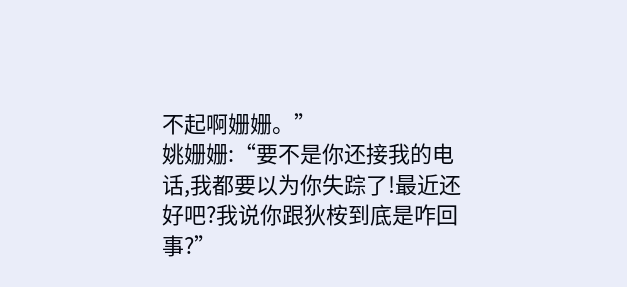不起啊姗姗。”
姚姗姗:“要不是你还接我的电话,我都要以为你失踪了!最近还好吧?我说你跟狄桉到底是咋回事?”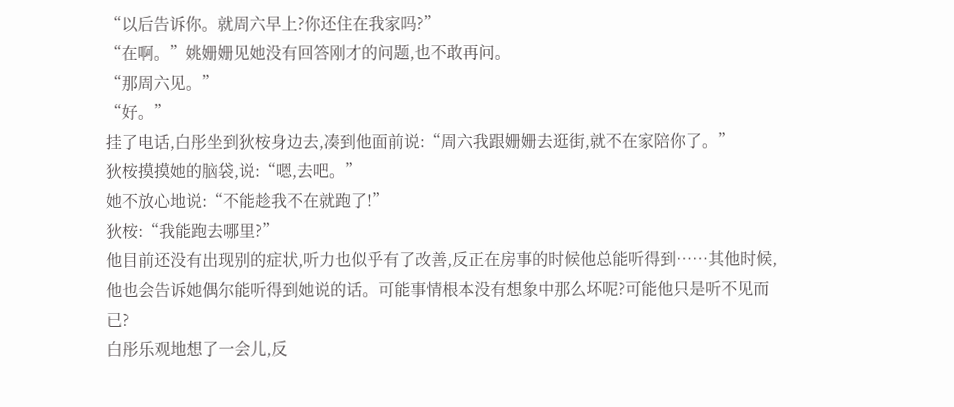“以后告诉你。就周六早上?你还住在我家吗?”
“在啊。”姚姗姗见她没有回答刚才的问题,也不敢再问。
“那周六见。”
“好。”
挂了电话,白彤坐到狄桉身边去,凑到他面前说:“周六我跟姗姗去逛街,就不在家陪你了。”
狄桉摸摸她的脑袋,说:“嗯,去吧。”
她不放心地说:“不能趁我不在就跑了!”
狄桉:“我能跑去哪里?”
他目前还没有出现别的症状,听力也似乎有了改善,反正在房事的时候他总能听得到……其他时候,他也会告诉她偶尔能听得到她说的话。可能事情根本没有想象中那么坏呢?可能他只是听不见而已?
白彤乐观地想了一会儿,反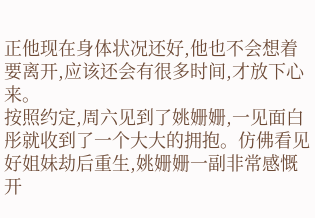正他现在身体状况还好,他也不会想着要离开,应该还会有很多时间,才放下心来。
按照约定,周六见到了姚姗姗,一见面白彤就收到了一个大大的拥抱。仿佛看见好姐妹劫后重生,姚姗姗一副非常感慨开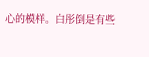心的模样。白彤倒是有些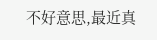不好意思,最近真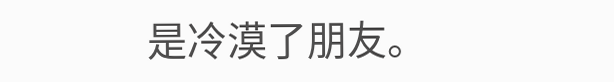是冷漠了朋友。